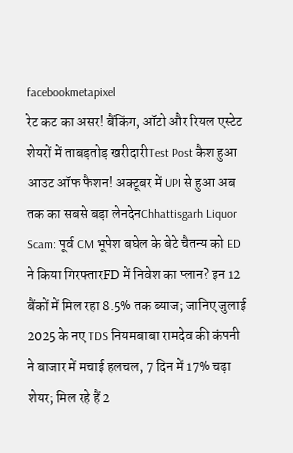facebookmetapixel
रेट कट का असर! बैंकिंग, ऑटो और रियल एस्टेट शेयरों में ताबड़तोड़ खरीदारीTest Post कैश हुआ आउट ऑफ फैशन! अक्टूबर में UPI से हुआ अब तक का सबसे बड़ा लेनदेनChhattisgarh Liquor Scam: पूर्व CM भूपेश बघेल के बेटे चैतन्य को ED ने किया गिरफ्तारFD में निवेश का प्लान? इन 12 बैंकों में मिल रहा 8.5% तक ब्याज; जानिए जुलाई 2025 के नए TDS नियमबाबा रामदेव की कंपनी ने बाजार में मचाई हलचल, 7 दिन में 17% चढ़ा शेयर; मिल रहे हैं 2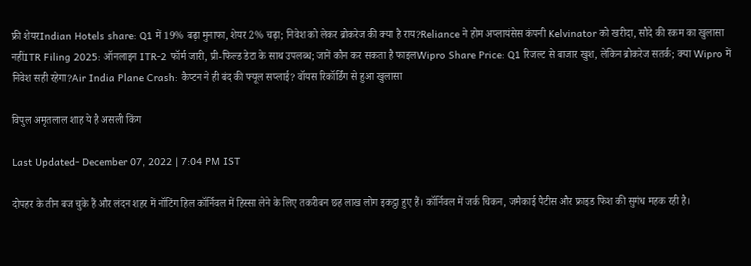फ्री शेयरIndian Hotels share: Q1 में 19% बढ़ा मुनाफा, शेयर 2% चढ़ा; निवेश को लेकर ब्रोकरेज की क्या है राय?Reliance ने होम अप्लायंसेस कंपनी Kelvinator को खरीदा, सौदे की रकम का खुलासा नहींITR Filing 2025: ऑनलाइन ITR-2 फॉर्म जारी, प्री-फिल्ड डेटा के साथ उपलब्ध; जानें कौन कर सकता है फाइलWipro Share Price: Q1 रिजल्ट से बाजार खुश, लेकिन ब्रोकरेज सतर्क; क्या Wipro में निवेश सही रहेगा?Air India Plane Crash: कैप्टन ने ही बंद की फ्यूल सप्लाई? वॉयस रिकॉर्डिंग से हुआ खुलासा

विपुल अमृतलाल शाह ये है असली किंग

Last Updated- December 07, 2022 | 7:04 PM IST

दोपहर के तीन बज चुके हैं और लंदन शहर में नॉटिंग हिल कॉर्निवल में हिस्सा लेने के लिए तकरीबन छह लाख लोग इकट्ठा हुए हैं। कॉर्निवल में जर्क चिकन, जमैकाई पैटीस और फ्राइड फिश की सुगंध महक रही है।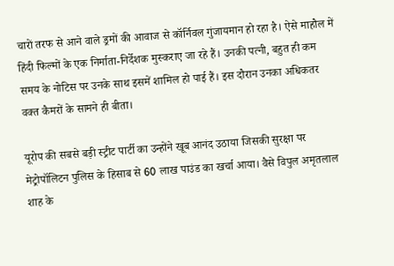चारों तरफ से आने वाले ड्रमों की आवाज से कॉर्निवल गुंजायमान हो रहा है। ऐसे माहौल में हिंदी फिल्मों के एक निर्माता-निर्देशक मुस्कराए जा रहे हैं। उनकी पत्नी, बहुत ही कम समय के नोटिस पर उनके साथ इसमें शामिल हो पाई हैं। इस दौरान उनका अधिकतर वक्त कैमरों के सामने ही बीता।

यूरोप की सबसे बड़ी स्ट्रीट पार्टी का उन्होंने खूब आनंद उठाया जिसकी सुरक्षा पर मेट्रोपॉलिटन पुलिस के हिसाब से 60 लाख पाउंड का खर्चा आया। वैसे विपुल अमृतलाल शाह के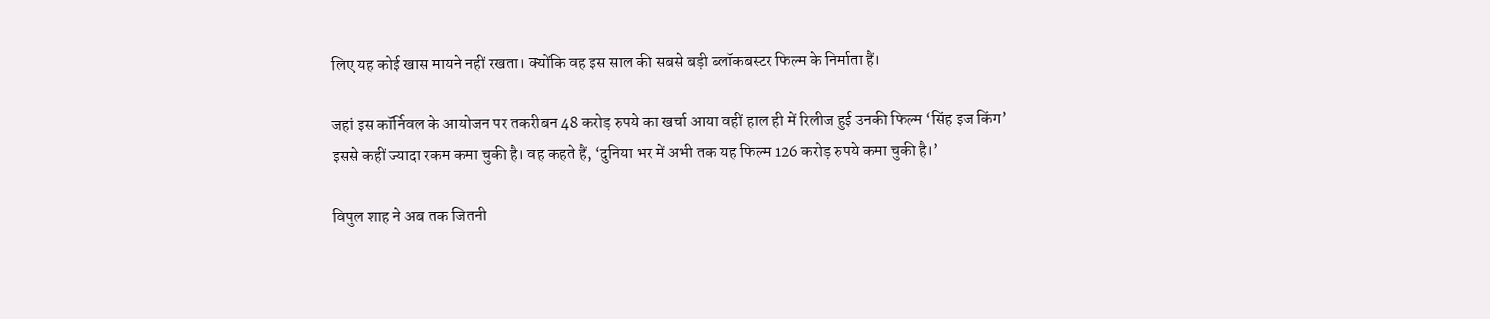लिए यह कोई खास मायने नहीं रखता। क्योंकि वह इस साल की सबसे बड़ी ब्लॉकबस्टर फिल्म के निर्माता हैं।

जहां इस कॉर्निवल के आयोजन पर तकरीबन 48 करोड़ रुपये का खर्चा आया वहीं हाल ही में रिलीज हुई उनकी फिल्म ‘सिंह इज किंग’ इससे कहीं ज्यादा रकम कमा चुकी है। वह कहते हैं, ‘दुनिया भर में अभी तक यह फिल्म 126 करोड़ रुपये कमा चुकी है।’

विपुल शाह ने अब तक जितनी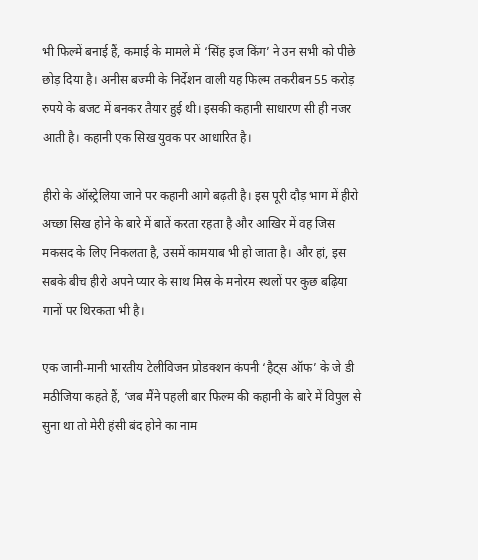भी फिल्में बनाई हैं, कमाई के मामले में ‘सिंह इज किंग’ ने उन सभी को पीछे छोड़ दिया है। अनीस बज्मी के निर्देशन वाली यह फिल्म तकरीबन 55 करोड़ रुपये के बजट में बनकर तैयार हुई थी। इसकी कहानी साधारण सी ही नजर आती है। कहानी एक सिख युवक पर आधारित है।

हीरो के ऑस्ट्रेलिया जाने पर कहानी आगे बढ़ती है। इस पूरी दौड़ भाग में हीरो अच्छा सिख होने के बारे में बातें करता रहता है और आखिर में वह जिस मकसद के लिए निकलता है, उसमें कामयाब भी हो जाता है। और हां, इस सबके बीच हीरो अपने प्यार के साथ मिस्र के मनोरम स्थलों पर कुछ बढ़िया गानों पर थिरकता भी है।

एक जानी-मानी भारतीय टेलीविजन प्रोडक्शन कंपनी ‘हैट्स ऑफ’ के जे डी मठीजिया कहते हैं, ‘जब मैंने पहली बार फिल्म की कहानी के बारे में विपुल से सुना था तो मेरी हंसी बंद होने का नाम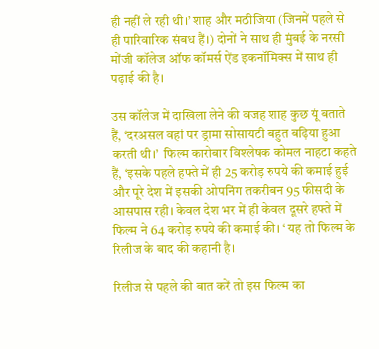ही नहीं ले रही थी।’ शाह और मठीजिया (जिनमें पहले से ही पारिवारिक संबध हैं।) दोनों ने साथ ही मुंबई के नरसी मोंजी कॉलेज ऑफ कॉमर्स ऐंड इकनॉमिक्स में साथ ही पढ़ाई की है।

उस कॉलेज में दाखिला लेने की वजह शाह कुछ यूं बताते हैं, ‘दरअसल वहां पर ड्रामा सोसायटी बहुत बढ़िया हुआ करती थी।’  फिल्म कारोबार विश्लेषक कोमल नाहटा कहते हैं, ‘इसके पहले हफ्ते में ही 25 करोड़ रुपये की कमाई हुई और पूरे देश में इसकी ओपनिंग तकरीबन 95 फीसदी के आसपास रही। केवल देश भर में ही केवल दूसरे हफ्ते में फिल्म ने 64 करोड़ रुपये की कमाई की। ‘ यह तो फिल्म के रिलीज के बाद की कहानी है।

रिलीज से पहले की बात करें तो इस फिल्म का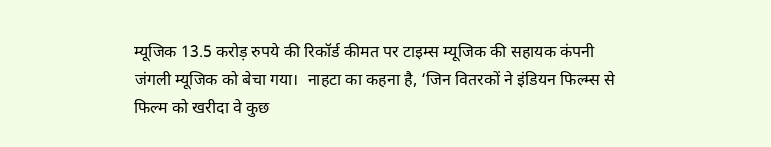म्यूजिक 13.5 करोड़ रुपये की रिकॉर्ड कीमत पर टाइम्स म्यूजिक की सहायक कंपनी जंगली म्यूजिक को बेचा गया।  नाहटा का कहना है, ‘जिन वितरकों ने इंडियन फिल्म्स से फिल्म को खरीदा वे कुछ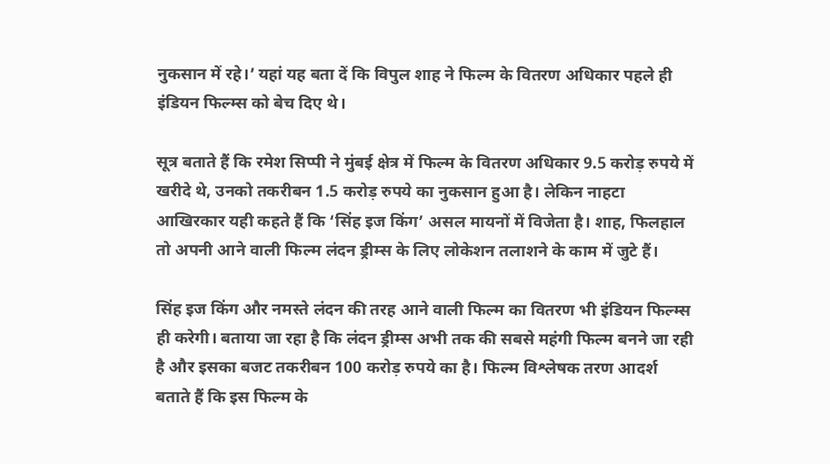नुकसान में रहे।’ यहां यह बता दें कि विपुल शाह ने फिल्म के वितरण अधिकार पहले ही इंडियन फिल्म्स को बेच दिए थे।

सूत्र बताते हैं कि रमेश सिप्पी ने मुंबई क्षेत्र में फिल्म के वितरण अधिकार 9.5 करोड़ रुपये में खरीदे थे, उनको तकरीबन 1.5 करोड़ रुपये का नुकसान हुआ है। लेकिन नाहटा आखिरकार यही कहते हैं कि ‘सिंह इज किंग’ असल मायनों में विजेता है। शाह, फिलहाल तो अपनी आने वाली फिल्म लंदन ड्रीम्स के लिए लोकेशन तलाशने के काम में जुटे हैं।

सिंह इज किंग और नमस्ते लंदन की तरह आने वाली फिल्म का वितरण भी इंडियन फिल्म्स ही करेगी। बताया जा रहा है कि लंदन ड्रीम्स अभी तक की सबसे महंगी फिल्म बनने जा रही है और इसका बजट तकरीबन 100 करोड़ रुपये का है। फिल्म विश्लेषक तरण आदर्श बताते हैं कि इस फिल्म के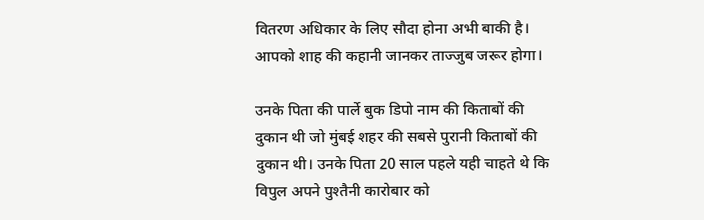वितरण अधिकार के लिए सौदा होना अभी बाकी है। आपको शाह की कहानी जानकर ताज्जुब जरूर होगा।

उनके पिता की पार्ले बुक डिपो नाम की किताबों की दुकान थी जो मुंबई शहर की सबसे पुरानी किताबों की दुकान थी। उनके पिता 20 साल पहले यही चाहते थे कि विपुल अपने पुश्तैनी कारोबार को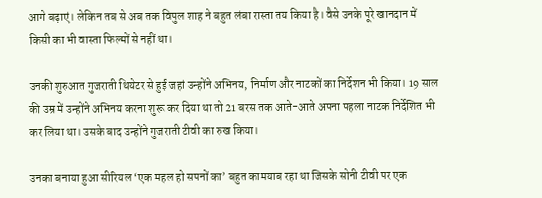आगे बढ़ाएं। लेकिन तब से अब तक विपुल शाह ने बहुत लंबा रास्ता तय किया है। वैसे उनके पूरे खानदान में किसी का भी वास्ता फिल्मों से नहीं था।

उनकी शुरुआत गुजराती थियेटर से हुई जहां उन्होंने अभिनय, निर्माण और नाटकों का निर्देशन भी किया। 19 साल की उम्र में उन्होंने अभिनय करना शुरू कर दिया था तो 21 बरस तक आते-आते अपना पहला नाटक निर्देशित भी कर लिया था। उसके बाद उन्होंने गुजराती टीवी का रुख किया।

उनका बनाया हुआ सीरियल ‘एक महल हो सपनों का’ बहुत कामयाब रहा था जिसके सोनी टीवी पर एक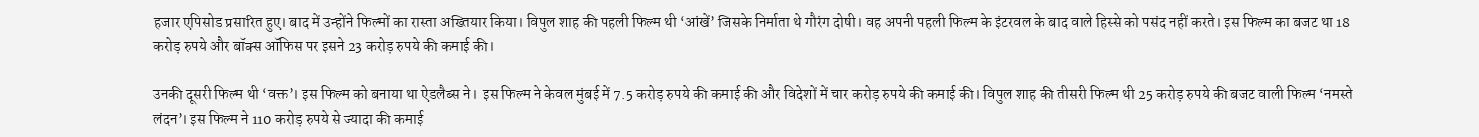हजार एपिसोड प्रसारित हुए। बाद में उन्होंने फिल्मों का रास्ता अख्तियार किया। विपुल शाह की पहली फिल्म थी ‘आंखें’ जिसके निर्माता थे गौरंग दोषी। वह अपनी पहली फिल्म के इंटरवल के बाद वाले हिस्से को पसंद नहीं करते। इस फिल्म का बजट था 18 करोड़ रुपये और बॉक्स ऑफिस पर इसने 23 करोड़ रुपये की कमाई की।

उनकी दूसरी फिल्म थी ‘वक्त’। इस फिल्म को बनाया था ऐडलैब्स ने।  इस फिल्म ने केवल मुंबई में 7.5 करोड़ रुपये की कमाई की और विदेशों में चार करोड़ रुपये की कमाई की। विपुल शाह की तीसरी फिल्म थी 25 करोड़ रुपये की बजट वाली फिल्म ‘नमस्ते लंदन’। इस फिल्म ने 110 करोड़ रुपये से ज्यादा की कमाई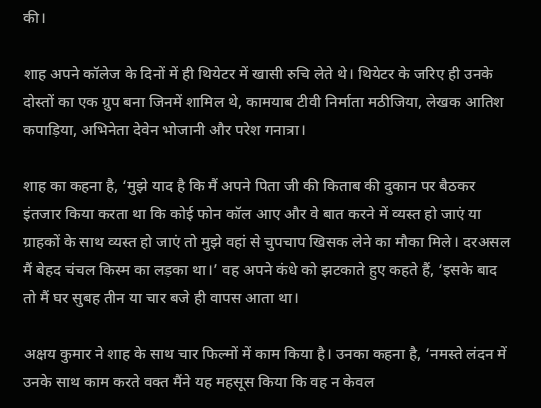की।

शाह अपने कॉलेज के दिनों में ही थियेटर में खासी रुचि लेते थे। थियेटर के जरिए ही उनके दोस्तों का एक ग्रुप बना जिनमें शामिल थे, कामयाब टीवी निर्माता मठीजिया, लेखक आतिश कपाड़िया, अभिनेता देवेन भोजानी और परेश गनात्रा।

शाह का कहना है, ‘मुझे याद है कि मैं अपने पिता जी की किताब की दुकान पर बैठकर इंतजार किया करता था कि कोई फोन कॉल आए और वे बात करने में व्यस्त हो जाएं या ग्राहकों के साथ व्यस्त हो जाएं तो मुझे वहां से चुपचाप खिसक लेने का मौका मिले। दरअसल मैं बेहद चंचल किस्म का लड़का था।’ वह अपने कंधे को झटकाते हुए कहते हैं, ‘इसके बाद तो मैं घर सुबह तीन या चार बजे ही वापस आता था।

अक्षय कुमार ने शाह के साथ चार फिल्मों में काम किया है। उनका कहना है, ‘नमस्ते लंदन में उनके साथ काम करते वक्त मैंने यह महसूस किया कि वह न केवल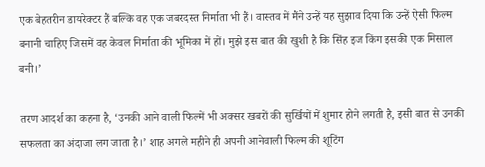एक बेहतरीन डायरेक्टर हैं बल्कि वह एक जबरदस्त निर्माता भी हैं। वास्तव में मैंने उन्हें यह सुझाव दिया कि उन्हें ऐसी फिल्म बनानी चाहिए जिसमें वह केवल निर्माता की भूमिका में हों। मुझे इस बात की खुशी है कि सिंह इज किंग इसकी एक मिसाल बनी।’

तरण आदर्श का कहना है, ‘उनकी आने वाली फिल्में भी अक्सर खबरों की सुर्खियों में शुमार होने लगती है, इसी बात से उनकी सफलता का अंदाजा लग जाता है।’ शाह अगले महीने ही अपनी आनेवाली फिल्म की शूटिंग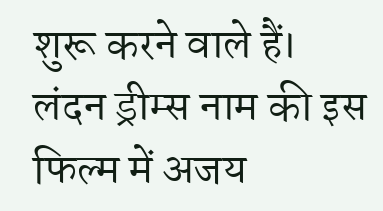शुरू करने वाले हैं। लंदन ड्रीम्स नाम की इस फिल्म में अजय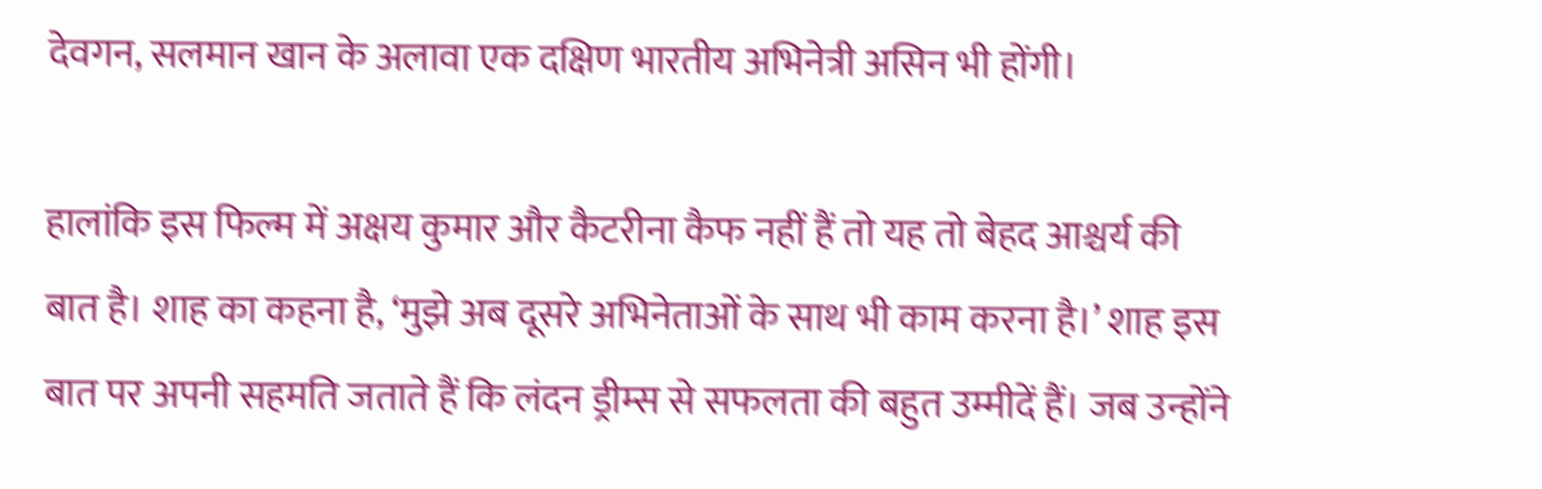देवगन, सलमान खान के अलावा एक दक्षिण भारतीय अभिनेत्री असिन भी होंगी।

हालांकि इस फिल्म में अक्षय कुमार और कैटरीना कैफ नहीं हैं तो यह तो बेहद आश्चर्य की बात है। शाह का कहना है, ‘मुझे अब दूसरे अभिनेताओं के साथ भी काम करना है।’ शाह इस बात पर अपनी सहमति जताते हैं कि लंदन ड्रीम्स से सफलता की बहुत उम्मीदें हैं। जब उन्होंने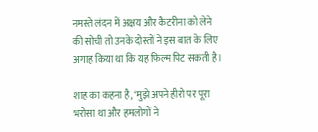नमस्ते लंदन में अक्षय और कैटरीना को लेने की सोची तो उनके दोस्तों ने इस बात के लिए अगाह किया था कि यह फिल्म पिट सकती है।

शाह का कहना है, ‘मुझे अपने हीरो पर पूरा भरोसा था और हमलोगों ने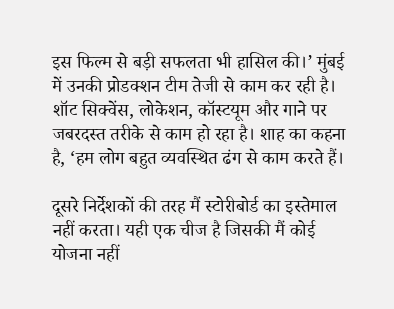इस फिल्म से बड़ी सफलता भी हासिल की।’ मुंबई में उनकी प्रोडक्शन टीम तेजी से काम कर रही है। शॉट सिक्वेंस, लोकेशन, कॉस्टयूम और गाने पर जबरदस्त तरीके से काम हो रहा है। शाह का कहना है, ‘हम लोग बहुत व्यवस्थित ढंग से काम करते हैं।

दूसरे निर्देशकों की तरह मैं स्टोरीबोर्ड का इस्तेमाल नहीं करता। यही एक चीज है जिसकी मैं कोई योजना नहीं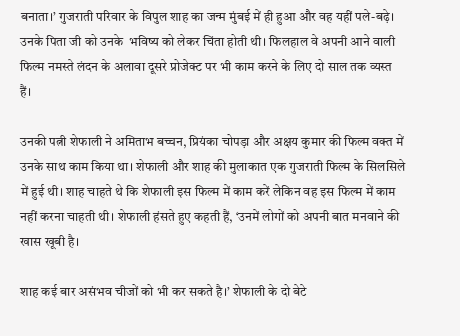बनाता।’ गुजराती परिवार के विपुल शाह का जन्म मुंबई में ही हुआ और वह यहीं पले-बढ़े। उनके पिता जी को उनके  भविष्य को लेकर चिंता होती थी। फिलहाल वे अपनी आने वाली फिल्म नमस्ते लंदन के अलावा दूसरे प्रोजेक्ट पर भी काम करने के लिए दो साल तक व्यस्त हैं।

उनकी पत्नी शेफाली ने अमिताभ बच्चन, प्रियंका चोपड़ा और अक्षय कुमार की फिल्म वक्त में उनके साथ काम किया था। शेफाली और शाह की मुलाकात एक गुजराती फिल्म के सिलसिले में हुई थी। शाह चाहते थे कि शेफाली इस फिल्म में काम करें लेकिन वह इस फिल्म में काम नहीं करना चाहती थी। शेफाली हंसते हुए कहती हैं, ‘उनमें लोगों को अपनी बात मनवाने की खास खूबी है।

शाह कई बार असंभव चीजों को भी कर सकते है।’ शेफाली के दो बेटे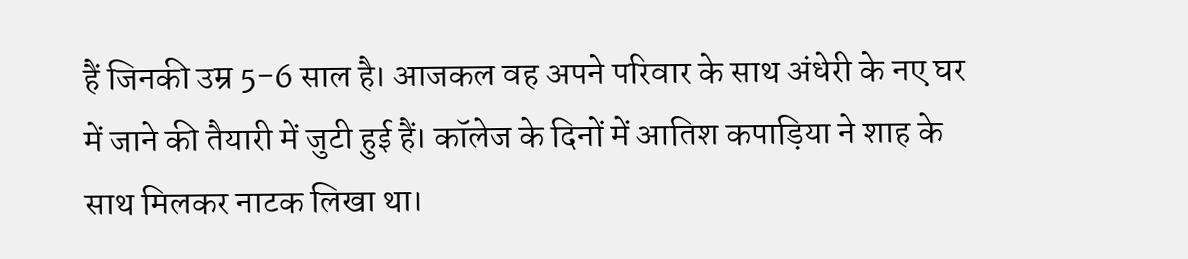हैं जिनकी उम्र 5-6 साल है। आजकल वह अपने परिवार के साथ अंधेरी के नए घर में जाने की तैयारी में जुटी हुई हैं। कॉलेज के दिनों में आतिश कपाड़िया ने शाह के साथ मिलकर नाटक लिखा था।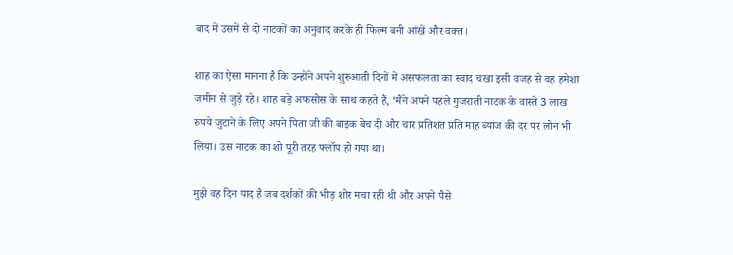बाद में उसमें से दो नाटकों का अनुवाद करके ही फिल्म बनी आंखें और वक्त।

शाह का ऐसा मानना है कि उन्होंने अपने शुरुआती दिनों में असफलता का स्वाद चखा इसी वजह से वह हमेशा जमीन से जुड़े रहे। शाह बड़े अफसोस के साथ कहते हैं, ‘मैंने अपने पहले गुजराती नाटक के वास्ते 3 लाख रुपये जुटाने के लिए अपने पिता जी की बाइक बेच दी और चार प्रतिशत प्रति माह ब्याज की दर पर लोन भी लिया। उस नाटक का शो पूरी तरह फ्लॉप हो गया था।

मुझे वह दिन याद है जब दर्शकों की भीड़ शोर मचा रही थी और अपने पैसे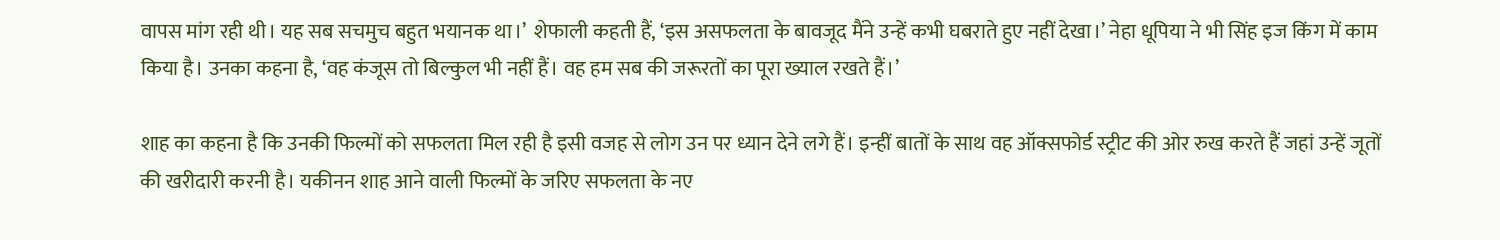वापस मांग रही थी। यह सब सचमुच बहुत भयानक था।’  शेफाली कहती हैं, ‘इस असफलता के बावजूद मैंने उन्हें कभी घबराते हुए नहीं देखा।’ नेहा धूपिया ने भी सिंह इज किंग में काम किया है। उनका कहना है, ‘वह कंजूस तो बिल्कुल भी नहीं हैं। वह हम सब की जरूरतों का पूरा ख्याल रखते हैं।’

शाह का कहना है कि उनकी फिल्मों को सफलता मिल रही है इसी वजह से लोग उन पर ध्यान देने लगे हैं। इन्हीं बातों के साथ वह ऑक्सफोर्ड स्ट्रीट की ओर रुख करते हैं जहां उन्हें जूतों की खरीदारी करनी है। यकीनन शाह आने वाली फिल्मों के जरिए सफलता के नए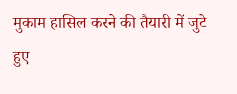मुकाम हासिल करने की तैयारी में जुटे हुए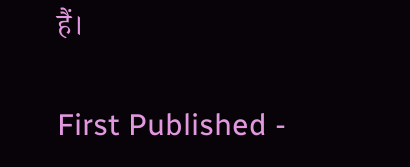हैं।

First Published -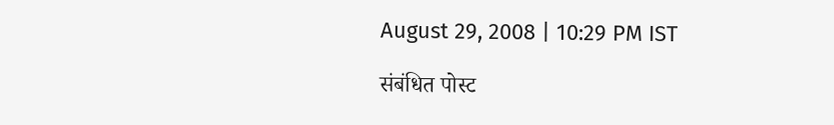August 29, 2008 | 10:29 PM IST

संबंधित पोस्ट